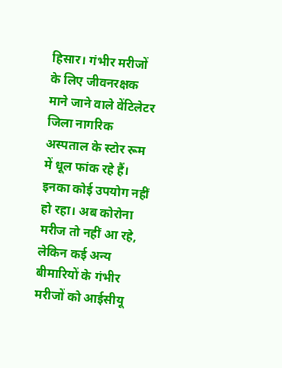हिसार। गंभीर मरीजों के लिए जीवनरक्षक माने जाने वाले वेंटिलेटर जिला नागरिक अस्पताल के स्टोर रूम में धूल फांक रहे हैं। इनका कोई उपयोग नहीं हो रहा। अब कोरोना मरीज तो नहीं आ रहे, लेकिन कई अन्य बीमारियों के गंभीर मरीजों को आईसीयू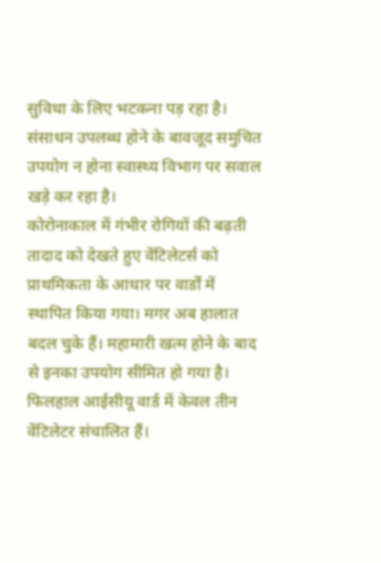सुविधा के लिए भटकना पड़ रहा है। संसाधन उपलब्ध होने के बावजूद समुचित उपयोग न होना स्वास्थ्य विभाग पर सवाल खड़े कर रहा है।
कोरोनाकाल में गंभीर रोगियों की बढ़ती तादाद को देखते हुए वेंटिलेटर्स को प्राथमिकता के आधार पर वार्डों में स्थापित किया गया। मगर अब हालात बदल चुके हैं। महामारी खत्म होने के बाद से इनका उपयोग सीमित हो गया है। फिलहाल आईसीयू वार्ड में केवल तीन वेंटिलेटर संचालित हैं।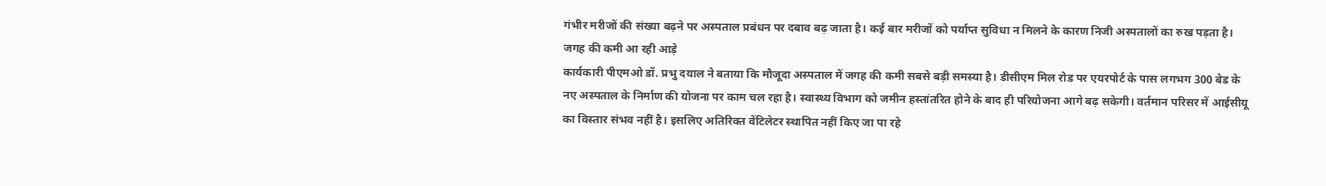गंभीर मरीजों की संख्या बढ़ने पर अस्पताल प्रबंधन पर दबाव बढ़ जाता है। कई बार मरीजों को पर्याप्त सुविधा न मिलने के कारण निजी अस्पतालों का रुख पड़ता है।
जगह की कमी आ रही आड़े
कार्यकारी पीएमओ डॉ. प्रभु दयाल ने बताया कि मौजूदा अस्पताल में जगह की कमी सबसे बड़ी समस्या है। डीसीएम मिल रोड पर एयरपोर्ट के पास लगभग 300 बेड के नए अस्पताल के निर्माण की योजना पर काम चल रहा है। स्वास्थ्य विभाग को जमीन हस्तांतरित होने के बाद ही परियोजना आगे बढ़ सकेगी। वर्तमान परिसर में आईसीयू का विस्तार संभव नहीं है। इसलिए अतिरिक्त वेंटिलेटर स्थापित नहीं किए जा पा रहे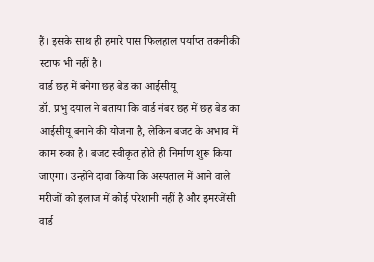हैं। इसके साथ ही हमारे पास फिलहाल पर्याप्त तकनीकी स्टाफ भी नहीं है।
वार्ड छह में बनेगा छह बेड का आईसीयू
डॉ. प्रभु दयाल ने बताया कि वार्ड नंबर छह में छह बेड का आईसीयू बनाने की योजना है, लेकिन बजट के अभाव में काम रुका है। बजट स्वीकृत होते ही निर्माण शुरू किया जाएगा। उन्होंने दावा किया कि अस्पताल में आने वाले मरीजों को इलाज में कोई परेशानी नहीं है और इमरजेंसी वार्ड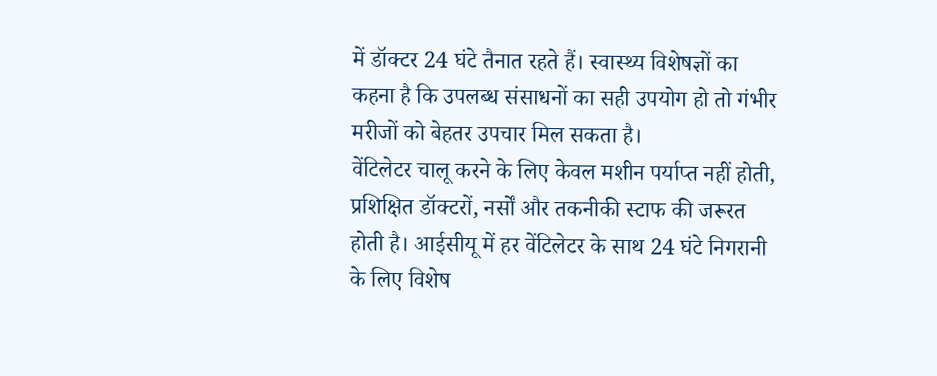में डॉक्टर 24 घंटे तैनात रहते हैं। स्वास्थ्य विशेषज्ञों का कहना है कि उपलब्ध संसाधनों का सही उपयोग हो तो गंभीर मरीजों को बेहतर उपचार मिल सकता है।
वेंटिलेटर चालू करने के लिए केवल मशीन पर्याप्त नहीं होती, प्रशिक्षित डॉक्टरों, नर्सों और तकनीकी स्टाफ की जरूरत होती है। आईसीयू में हर वेंटिलेटर के साथ 24 घंटे निगरानी के लिए विशेष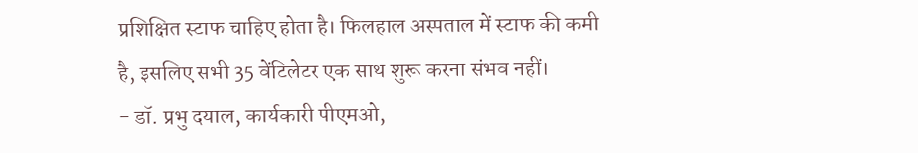प्रशिक्षित स्टाफ चाहिए होता है। फिलहाल अस्पताल में स्टाफ की कमी है, इसलिए सभी 35 वेंटिलेटर एक साथ शुरू करना संभव नहीं।
- डॉ. प्रभु दयाल, कार्यकारी पीएमओ,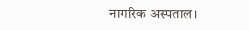नागरिक अस्पताल।